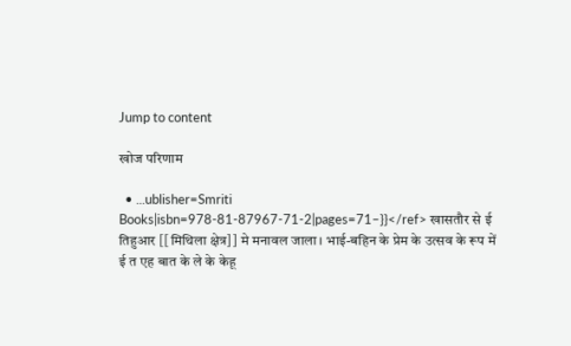Jump to content

खोज परिणाम

  • ...ublisher=Smriti Books|isbn=978-81-87967-71-2|pages=71–}}</ref> खासतौर से ई तिहुआर [[मिथिला क्षेत्र]] मे मनावल जाला। भाई-बहिन के प्रेम के उत्सव के रूप में ई त एह बात के ले के केहू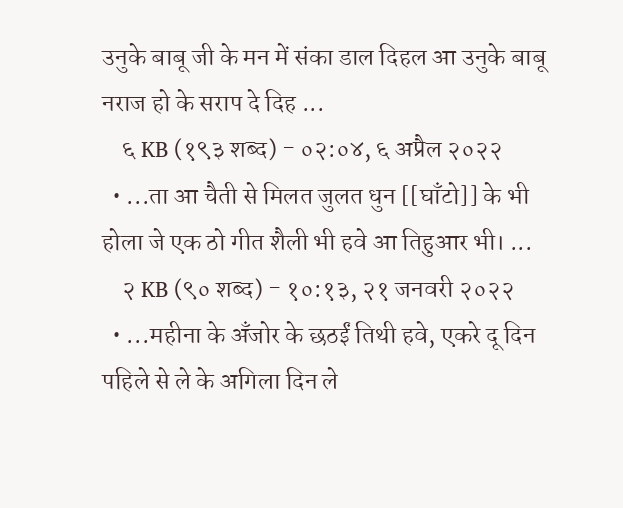उनुके बाबू जी के मन में संका डाल दिहल आ उनुके बाबू नराज हो के सराप दे दिह ...
    ६ KB (१९३ शब्द) - ०२:०४, ६ अप्रैल २०२२
  • ...ता आ चैती से मिलत जुलत धुन [[घाँटो]] के भी होला जे एक ठो गीत शैली भी हवे आ तिहुआर भी। ...
    २ KB (९० शब्द) - १०:१३, २१ जनवरी २०२२
  • ...महीना के अँजोर के छठईं तिथी हवे, एकरे दू दिन पहिले से ले के अगिला दिन ले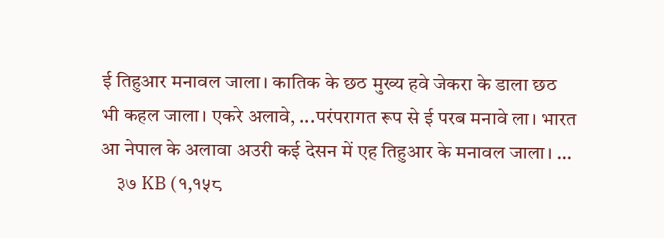ई तिहुआर मनावल जाला। कातिक के छठ मुख्य हवे जेकरा के डाला छठ भी कहल जाला। एकरे अलावे, ...परंपरागत रूप से ई परब मनावे ला। भारत आ नेपाल के अलावा अउरी कई देसन में एह तिहुआर के मनावल जाला। ...
    ३७ KB (१,१५८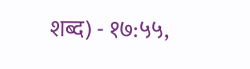शब्द) - १७:५५,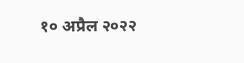१० अप्रैल २०२२